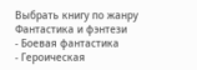Выбрать книгу по жанру
Фантастика и фэнтези
- Боевая фантастика
- Героическая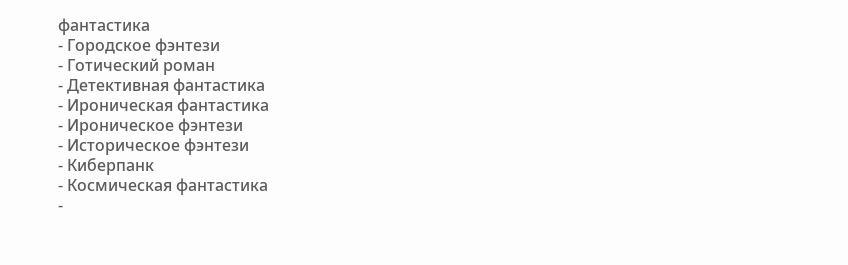фантастика
- Городское фэнтези
- Готический роман
- Детективная фантастика
- Ироническая фантастика
- Ироническое фэнтези
- Историческое фэнтези
- Киберпанк
- Космическая фантастика
-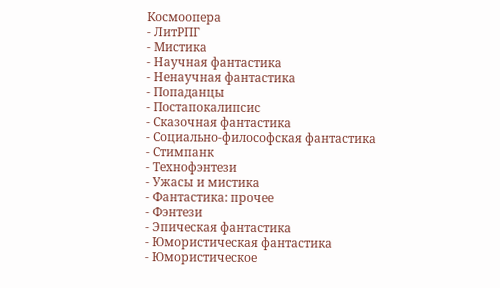Космоопера
- ЛитРПГ
- Мистика
- Научная фантастика
- Ненаучная фантастика
- Попаданцы
- Постапокалипсис
- Сказочная фантастика
- Социально-философская фантастика
- Стимпанк
- Технофэнтези
- Ужасы и мистика
- Фантастика: прочее
- Фэнтези
- Эпическая фантастика
- Юмористическая фантастика
- Юмористическое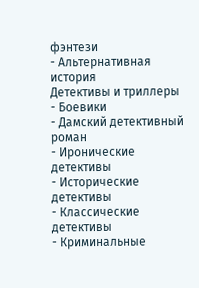фэнтези
- Альтернативная история
Детективы и триллеры
- Боевики
- Дамский детективный роман
- Иронические детективы
- Исторические детективы
- Классические детективы
- Криминальные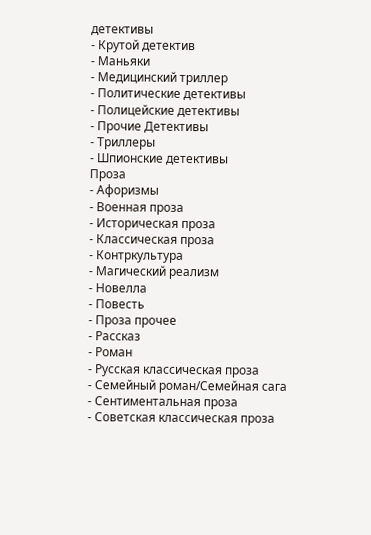детективы
- Крутой детектив
- Маньяки
- Медицинский триллер
- Политические детективы
- Полицейские детективы
- Прочие Детективы
- Триллеры
- Шпионские детективы
Проза
- Афоризмы
- Военная проза
- Историческая проза
- Классическая проза
- Контркультура
- Магический реализм
- Новелла
- Повесть
- Проза прочее
- Рассказ
- Роман
- Русская классическая проза
- Семейный роман/Семейная сага
- Сентиментальная проза
- Советская классическая проза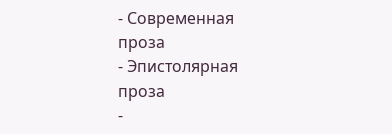- Современная проза
- Эпистолярная проза
-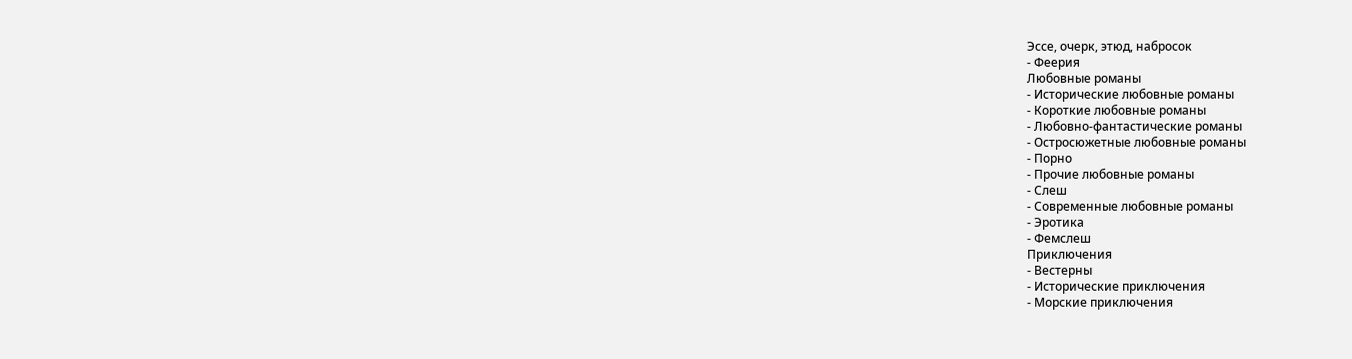Эссе, очерк, этюд, набросок
- Феерия
Любовные романы
- Исторические любовные романы
- Короткие любовные романы
- Любовно-фантастические романы
- Остросюжетные любовные романы
- Порно
- Прочие любовные романы
- Слеш
- Современные любовные романы
- Эротика
- Фемслеш
Приключения
- Вестерны
- Исторические приключения
- Морские приключения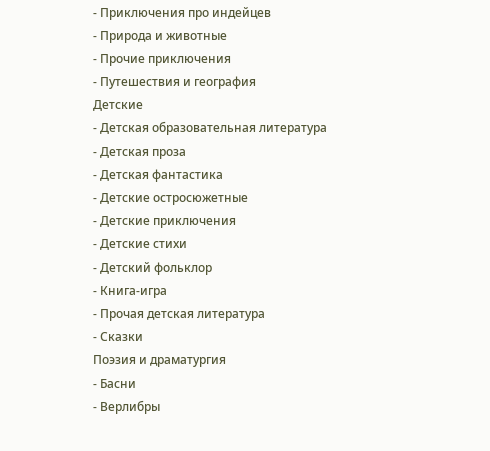- Приключения про индейцев
- Природа и животные
- Прочие приключения
- Путешествия и география
Детские
- Детская образовательная литература
- Детская проза
- Детская фантастика
- Детские остросюжетные
- Детские приключения
- Детские стихи
- Детский фольклор
- Книга-игра
- Прочая детская литература
- Сказки
Поэзия и драматургия
- Басни
- Верлибры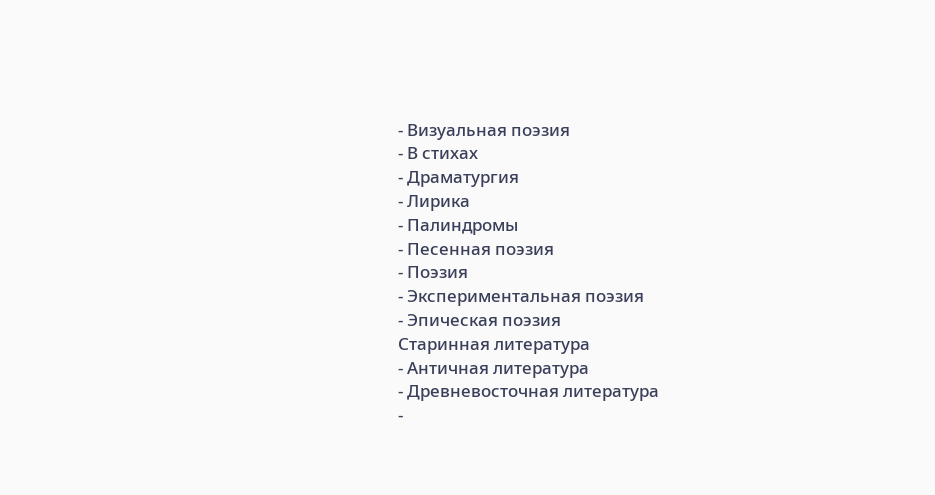- Визуальная поэзия
- В стихах
- Драматургия
- Лирика
- Палиндромы
- Песенная поэзия
- Поэзия
- Экспериментальная поэзия
- Эпическая поэзия
Старинная литература
- Античная литература
- Древневосточная литература
-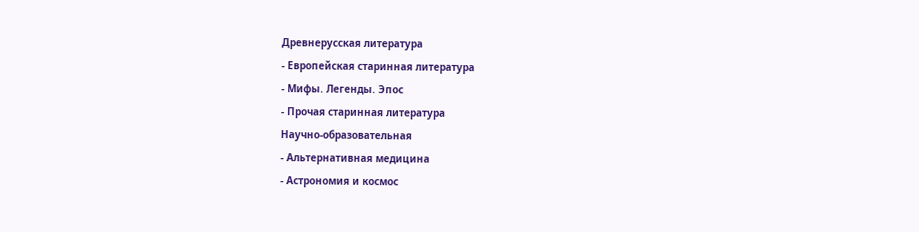Древнерусская литература
- Европейская старинная литература
- Мифы. Легенды. Эпос
- Прочая старинная литература
Научно-образовательная
- Альтернативная медицина
- Астрономия и космос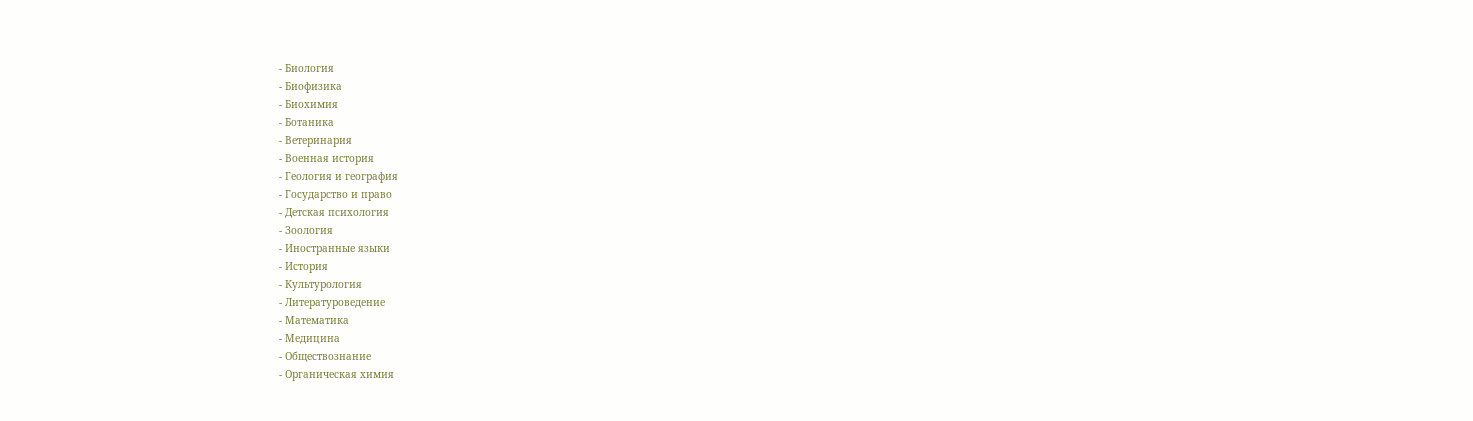- Биология
- Биофизика
- Биохимия
- Ботаника
- Ветеринария
- Военная история
- Геология и география
- Государство и право
- Детская психология
- Зоология
- Иностранные языки
- История
- Культурология
- Литературоведение
- Математика
- Медицина
- Обществознание
- Органическая химия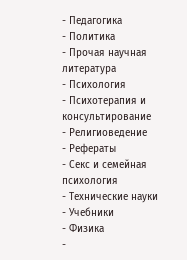- Педагогика
- Политика
- Прочая научная литература
- Психология
- Психотерапия и консультирование
- Религиоведение
- Рефераты
- Секс и семейная психология
- Технические науки
- Учебники
- Физика
-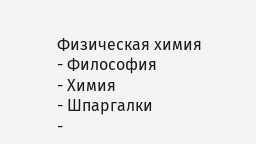Физическая химия
- Философия
- Химия
- Шпаргалки
-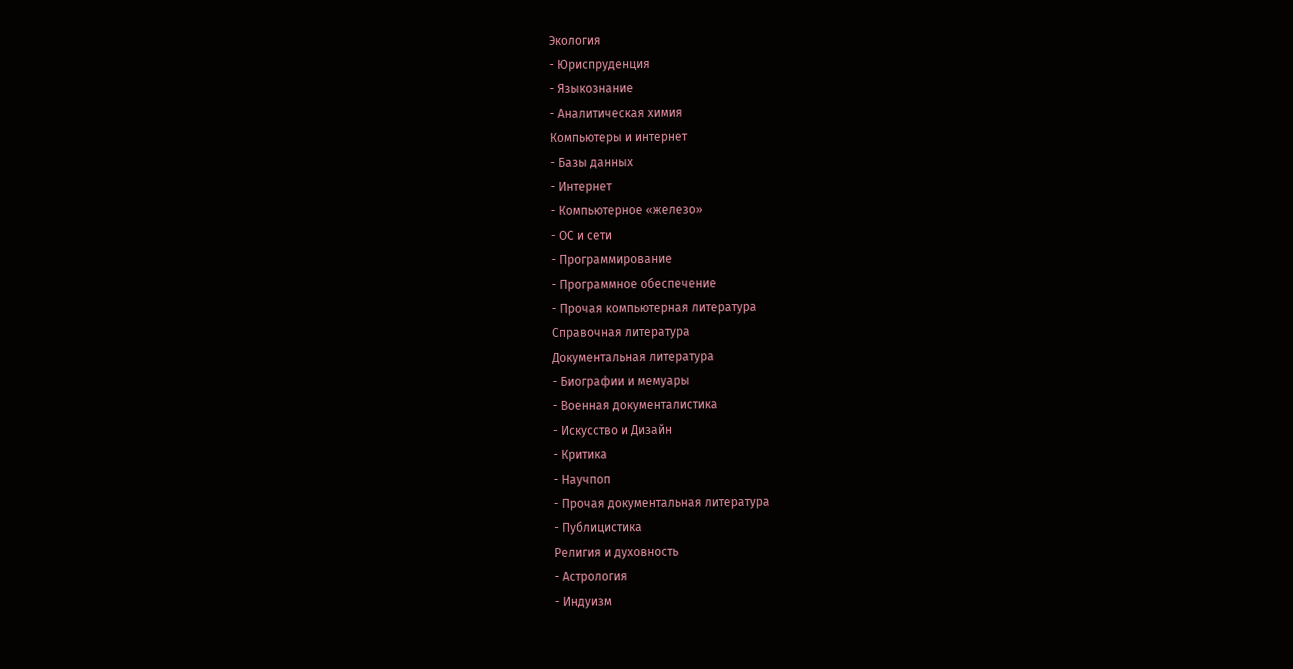Экология
- Юриспруденция
- Языкознание
- Аналитическая химия
Компьютеры и интернет
- Базы данных
- Интернет
- Компьютерное «железо»
- ОС и сети
- Программирование
- Программное обеспечение
- Прочая компьютерная литература
Справочная литература
Документальная литература
- Биографии и мемуары
- Военная документалистика
- Искусство и Дизайн
- Критика
- Научпоп
- Прочая документальная литература
- Публицистика
Религия и духовность
- Астрология
- Индуизм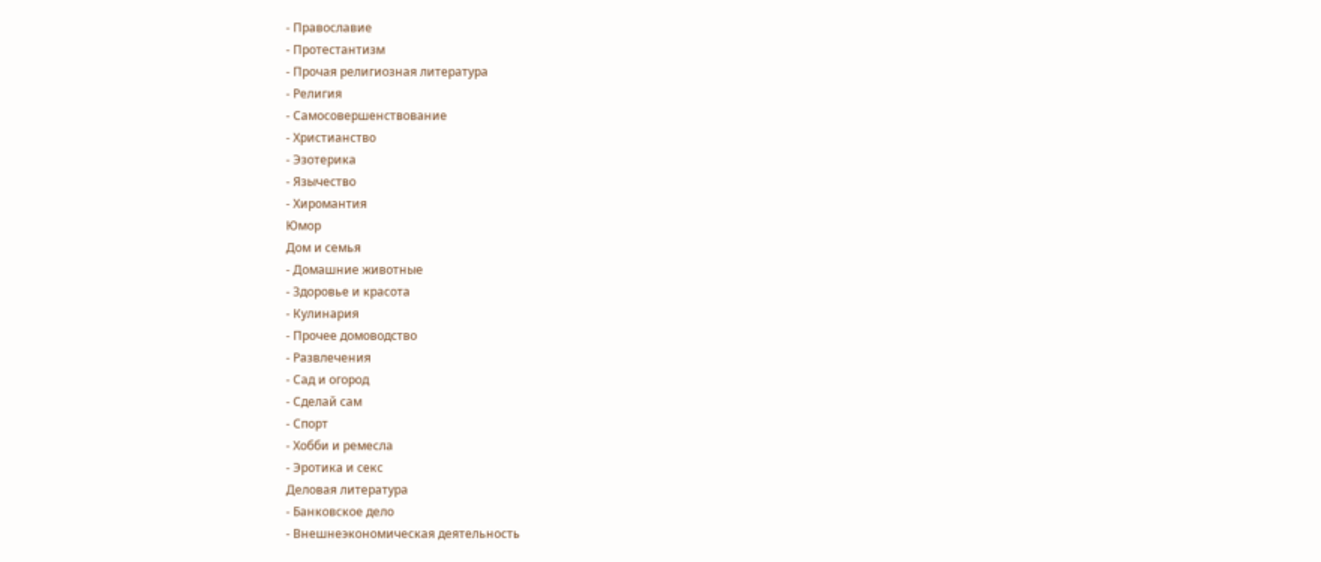- Православие
- Протестантизм
- Прочая религиозная литература
- Религия
- Самосовершенствование
- Христианство
- Эзотерика
- Язычество
- Хиромантия
Юмор
Дом и семья
- Домашние животные
- Здоровье и красота
- Кулинария
- Прочее домоводство
- Развлечения
- Сад и огород
- Сделай сам
- Спорт
- Хобби и ремесла
- Эротика и секс
Деловая литература
- Банковское дело
- Внешнеэкономическая деятельность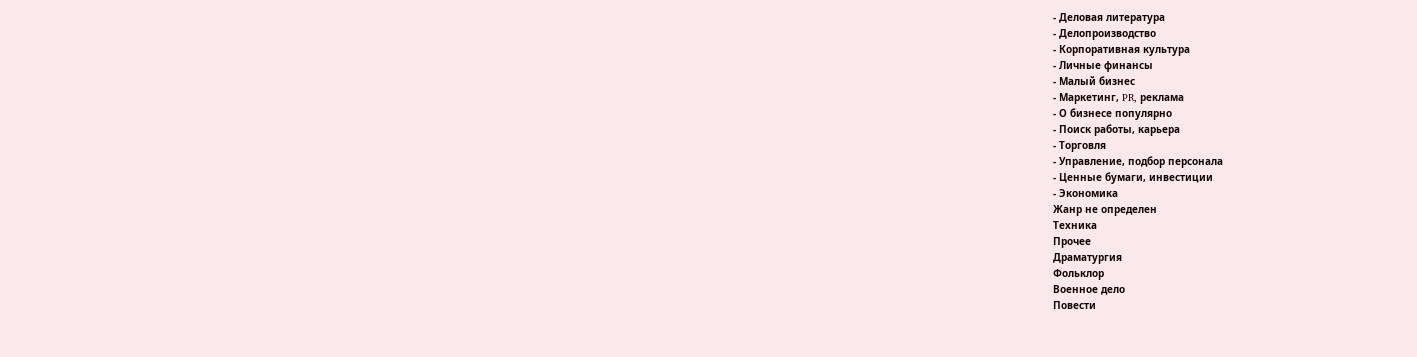- Деловая литература
- Делопроизводство
- Корпоративная культура
- Личные финансы
- Малый бизнес
- Маркетинг, PR, реклама
- О бизнесе популярно
- Поиск работы, карьера
- Торговля
- Управление, подбор персонала
- Ценные бумаги, инвестиции
- Экономика
Жанр не определен
Техника
Прочее
Драматургия
Фольклор
Военное дело
Повести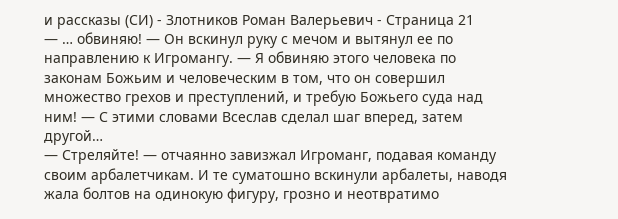и рассказы (СИ) - Злотников Роман Валерьевич - Страница 21
— … обвиняю! — Он вскинул руку с мечом и вытянул ее по направлению к Игромангу. — Я обвиняю этого человека по законам Божьим и человеческим в том, что он совершил множество грехов и преступлений, и требую Божьего суда над ним! — С этими словами Всеслав сделал шаг вперед, затем другой…
— Стреляйте! — отчаянно завизжал Игроманг, подавая команду своим арбалетчикам. И те суматошно вскинули арбалеты, наводя жала болтов на одинокую фигуру, грозно и неотвратимо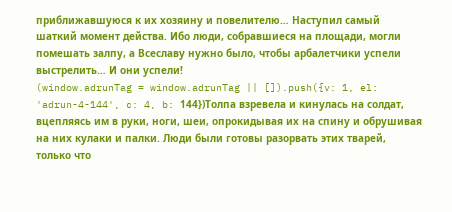приближавшуюся к их хозяину и повелителю… Наступил самый шаткий момент действа. Ибо люди, собравшиеся на площади, могли помешать залпу, а Всеславу нужно было, чтобы арбалетчики успели выстрелить… И они успели!
(window.adrunTag = window.adrunTag || []).push({v: 1, el: 'adrun-4-144', c: 4, b: 144})Толпа взревела и кинулась на солдат, вцепляясь им в руки, ноги, шеи, опрокидывая их на спину и обрушивая на них кулаки и палки. Люди были готовы разорвать этих тварей, только что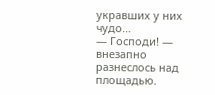укравших у них чудо…
— Господи! — внезапно разнеслось над площадью.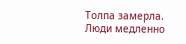Толпа замерла. Люди медленно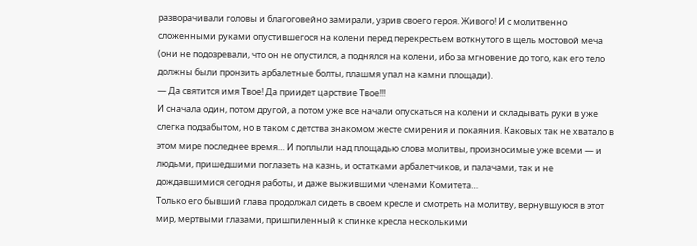разворачивали головы и благоговейно замирали, узрив своего героя. Живого! И с молитвенно сложенными руками опустившегося на колени перед перекрестьем воткнутого в щель мостовой меча (они не подозревали, что он не опустился, а поднялся на колени, ибо за мгновение до того, как его тело должны были пронзить арбалетные болты, плашмя упал на камни площади).
— Да святится имя Твое! Да приидет царствие Твое!!!
И сначала один, потом другой, а потом уже все начали опускаться на колени и складывать руки в уже слегка подзабытом, но в таком с детства знакомом жесте смирения и покаяния. Каковых так не хватало в этом мире последнее время… И поплыли над площадью слова молитвы, произносимые уже всеми — и людьми, пришедшими поглазеть на казнь, и остатками арбалетчиков, и палачами, так и не дождавшимися сегодня работы, и даже выжившими членами Комитета…
Только его бывший глава продолжал сидеть в своем кресле и смотреть на молитву, вернувшуюся в этот мир, мертвыми глазами, пришпиленный к спинке кресла несколькими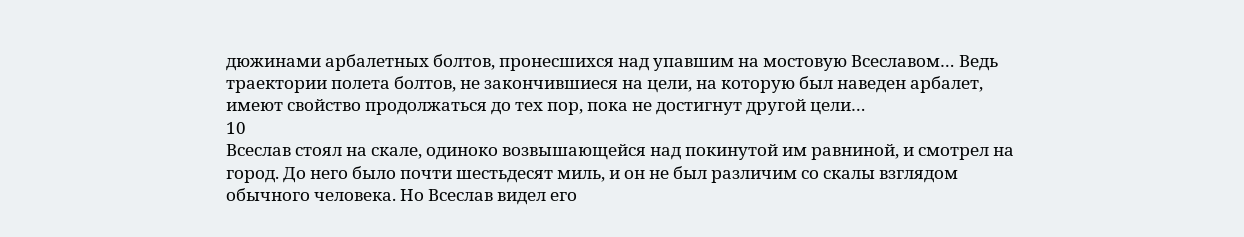дюжинами арбалетных болтов, пронесшихся над упавшим на мостовую Всеславом… Ведь траектории полета болтов, не закончившиеся на цели, на которую был наведен арбалет, имеют свойство продолжаться до тех пор, пока не достигнут другой цели…
10
Всеслав стоял на скале, одиноко возвышающейся над покинутой им равниной, и смотрел на город. До него было почти шестьдесят миль, и он не был различим со скалы взглядом обычного человека. Но Всеслав видел его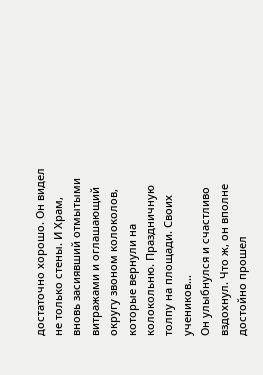достаточно хорошо. Он видел не только стены. И Храм, вновь засиявший отмытыми витражами и оглашающий округу звоном колоколов, которые вернули на колокольню. Праздничную толпу на площади. Своих учеников…
Он улыбнулся и счастливо вздохнул. Что ж, он вполне достойно прошел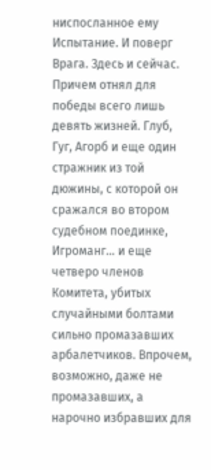ниспосланное ему Испытание. И поверг Врага. Здесь и сейчас. Причем отнял для победы всего лишь девять жизней. Глуб, Гуг, Агорб и еще один стражник из той дюжины, с которой он сражался во втором судебном поединке, Игроманг… и еще четверо членов Комитета, убитых случайными болтами сильно промазавших арбалетчиков. Впрочем, возможно, даже не промазавших, а нарочно избравших для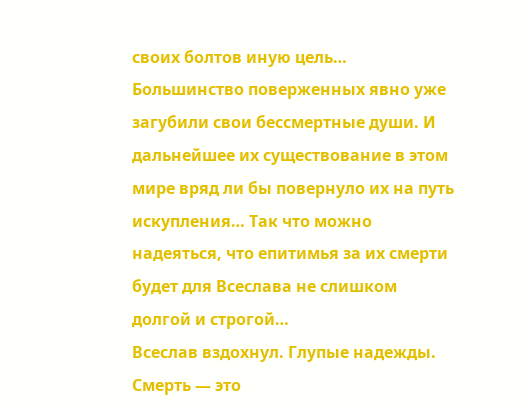своих болтов иную цель… Большинство поверженных явно уже загубили свои бессмертные души. И дальнейшее их существование в этом мире вряд ли бы повернуло их на путь искупления… Так что можно надеяться, что епитимья за их смерти будет для Всеслава не слишком долгой и строгой…
Всеслав вздохнул. Глупые надежды. Смерть — это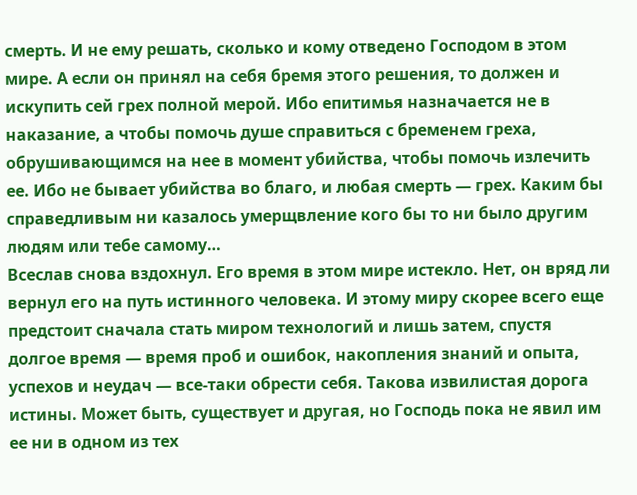смерть. И не ему решать, сколько и кому отведено Господом в этом мире. А если он принял на себя бремя этого решения, то должен и искупить сей грех полной мерой. Ибо епитимья назначается не в наказание, а чтобы помочь душе справиться с бременем греха, обрушивающимся на нее в момент убийства, чтобы помочь излечить ее. Ибо не бывает убийства во благо, и любая смерть — грех. Каким бы справедливым ни казалось умерщвление кого бы то ни было другим людям или тебе самому…
Всеслав снова вздохнул. Его время в этом мире истекло. Нет, он вряд ли вернул его на путь истинного человека. И этому миру скорее всего еще предстоит сначала стать миром технологий и лишь затем, спустя долгое время — время проб и ошибок, накопления знаний и опыта, успехов и неудач — все-таки обрести себя. Такова извилистая дорога истины. Может быть, существует и другая, но Господь пока не явил им ее ни в одном из тех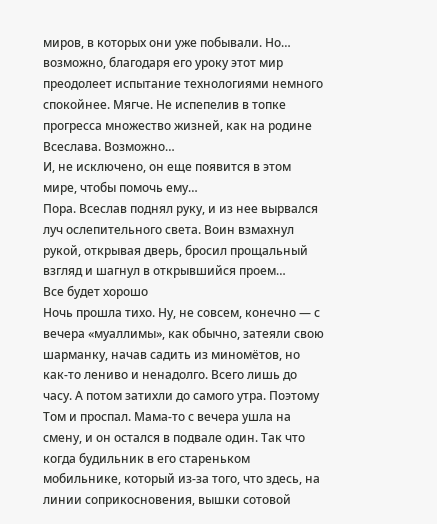миров, в которых они уже побывали. Но… возможно, благодаря его уроку этот мир преодолеет испытание технологиями немного спокойнее. Мягче. Не испепелив в топке прогресса множество жизней, как на родине Всеслава. Возможно…
И, не исключено, он еще появится в этом мире, чтобы помочь ему…
Пора. Всеслав поднял руку, и из нее вырвался луч ослепительного света. Воин взмахнул рукой, открывая дверь, бросил прощальный взгляд и шагнул в открывшийся проем…
Все будет хорошо
Ночь прошла тихо. Ну, не совсем, конечно — с вечера «муаллимы», как обычно, затеяли свою шарманку, начав садить из миномётов, но как-то лениво и ненадолго. Всего лишь до часу. А потом затихли до самого утра. Поэтому Том и проспал. Мама-то с вечера ушла на смену, и он остался в подвале один. Так что когда будильник в его стареньком мобильнике, который из-за того, что здесь, на линии соприкосновения, вышки сотовой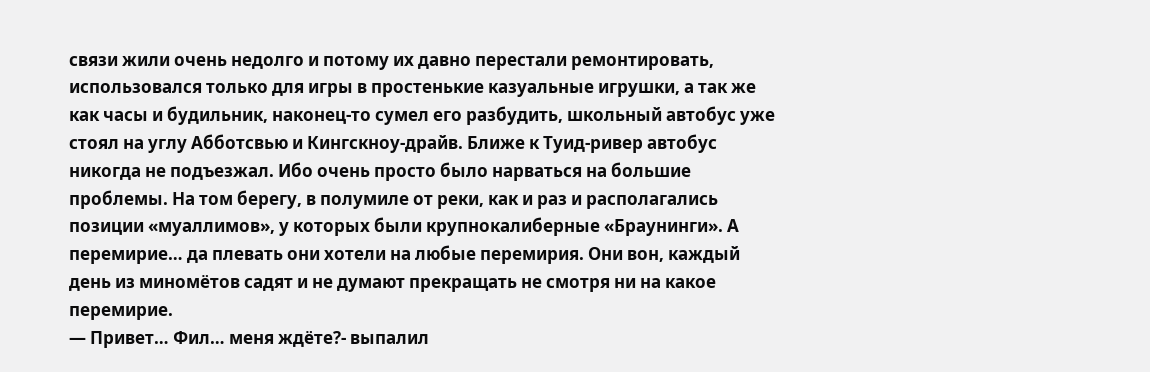связи жили очень недолго и потому их давно перестали ремонтировать, использовался только для игры в простенькие казуальные игрушки, а так же как часы и будильник, наконец-то сумел его разбудить, школьный автобус уже стоял на углу Абботсвью и Кингскноу-драйв. Ближе к Туид-ривер автобус никогда не подъезжал. Ибо очень просто было нарваться на большие проблемы. На том берегу, в полумиле от реки, как и раз и располагались позиции «муаллимов», у которых были крупнокалиберные «Браунинги». А перемирие… да плевать они хотели на любые перемирия. Они вон, каждый день из миномётов садят и не думают прекращать не смотря ни на какое перемирие.
— Привет… Фил… меня ждёте?- выпалил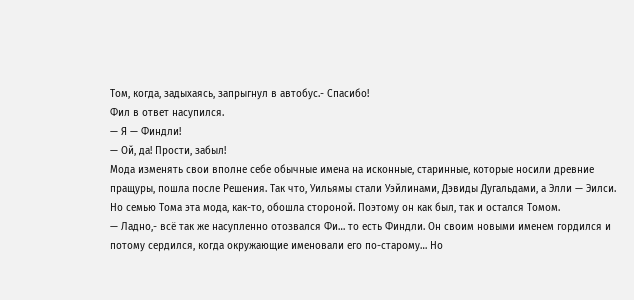Том, когда, задыхаясь, запрыгнул в автобус.- Спасибо!
Фил в ответ насупился.
— Я — Финдли!
— Ой, да! Прости, забыл!
Мода изменять свои вполне себе обычные имена на исконные, старинные, которые носили древние пращуры, пошла после Решения. Так что, Уильямы стали Уэйлинами, Дэвиды Дугальдами, а Элли — Эилси. Но семью Тома эта мода, как-то, обошла стороной. Поэтому он как был, так и остался Томом.
— Ладно,- всё так же насупленно отозвался Фи… то есть Финдли. Он своим новыми именем гордился и потому сердился, когда окружающие именовали его по-старому… Но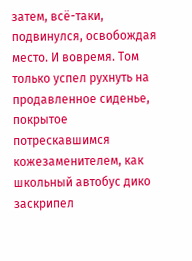затем, всё-таки, подвинулся, освобождая место. И вовремя. Том только успел рухнуть на продавленное сиденье, покрытое потрескавшимся кожезаменителем, как школьный автобус дико заскрипел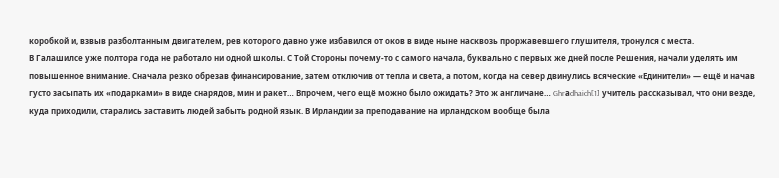коробкой и, взвыв разболтанным двигателем, рев которого давно уже избавился от оков в виде ныне насквозь проржавевшего глушителя, тронулся с места.
В Галашилсе уже полтора года не работало ни одной школы. С Той Стороны почему-то с самого начала, буквально с первых же дней после Решения, начали уделять им повышенное внимание. Сначала резко обрезав финансирование, затем отключив от тепла и света, а потом, когда на север двинулись всяческие «Единители» — ещё и начав густо засыпать их «подарками» в виде снарядов, мин и ракет… Впрочем, чего ещё можно было ожидать? Это ж англичане… Ghrаdhaich[1] учитель рассказывал, что они везде, куда приходили, старались заставить людей забыть родной язык. В Ирландии за преподавание на ирландском вообще была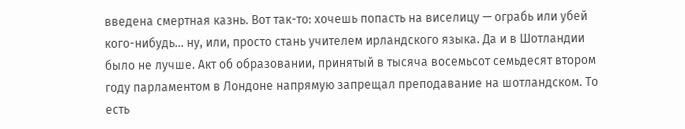введена смертная казнь. Вот так-то: хочешь попасть на виселицу — ограбь или убей кого-нибудь… ну, или, просто стань учителем ирландского языка. Да и в Шотландии было не лучше. Акт об образовании, принятый в тысяча восемьсот семьдесят втором году парламентом в Лондоне напрямую запрещал преподавание на шотландском. То есть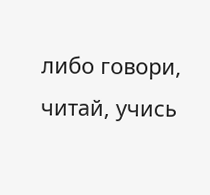либо говори, читай, учись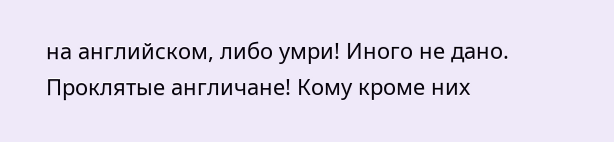на английском, либо умри! Иного не дано. Проклятые англичане! Кому кроме них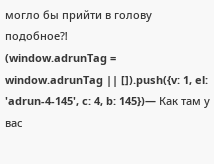могло бы прийти в голову подобное⁈
(window.adrunTag = window.adrunTag || []).push({v: 1, el: 'adrun-4-145', c: 4, b: 145})— Как там у вас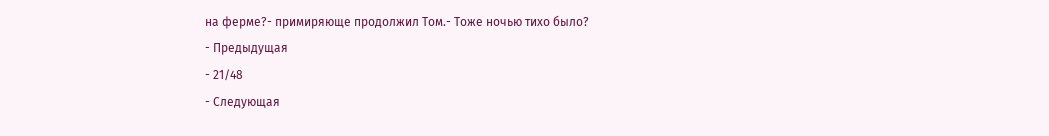на ферме?- примиряюще продолжил Том.- Тоже ночью тихо было?
- Предыдущая
- 21/48
- Следующая